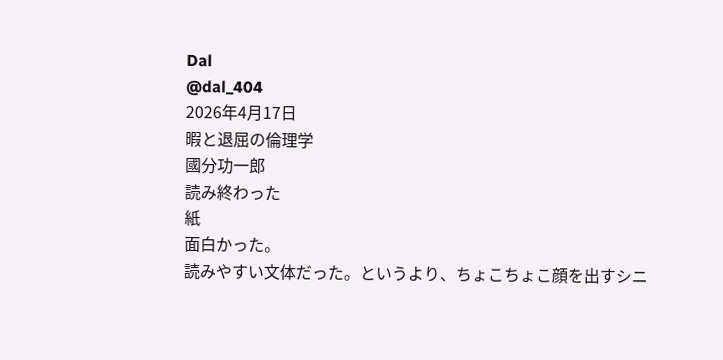Dal
@dal_404
2026年4月17日
暇と退屈の倫理学
國分功一郎
読み終わった
紙
面白かった。
読みやすい文体だった。というより、ちょこちょこ顔を出すシニ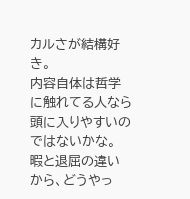カルさが結構好き。
内容自体は哲学に触れてる人なら頭に入りやすいのではないかな。
暇と退屈の違いから、どうやっ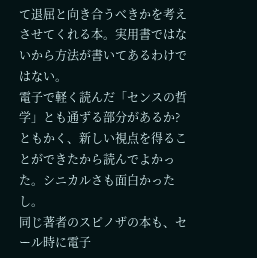て退屈と向き合うべきかを考えさせてくれる本。実用書ではないから方法が書いてあるわけではない。
電子で軽く読んだ「センスの哲学」とも通ずる部分があるか?
ともかく、新しい視点を得ることができたから読んでよかった。シニカルさも面白かったし。
同じ著者のスピノザの本も、セール時に電子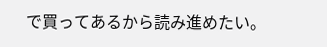で買ってあるから読み進めたい。